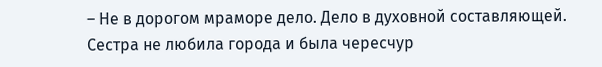– Не в дорогом мраморе дело. Дело в духовной составляющей. Сестра не любила города и была чересчур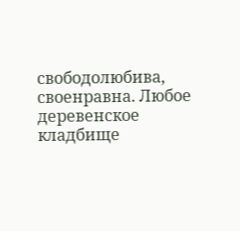свободолюбива, своенравна. Любое деревенское кладбище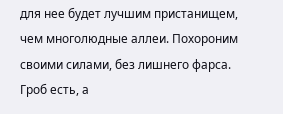для нее будет лучшим пристанищем, чем многолюдные аллеи. Похороним своими силами, без лишнего фарса. Гроб есть, а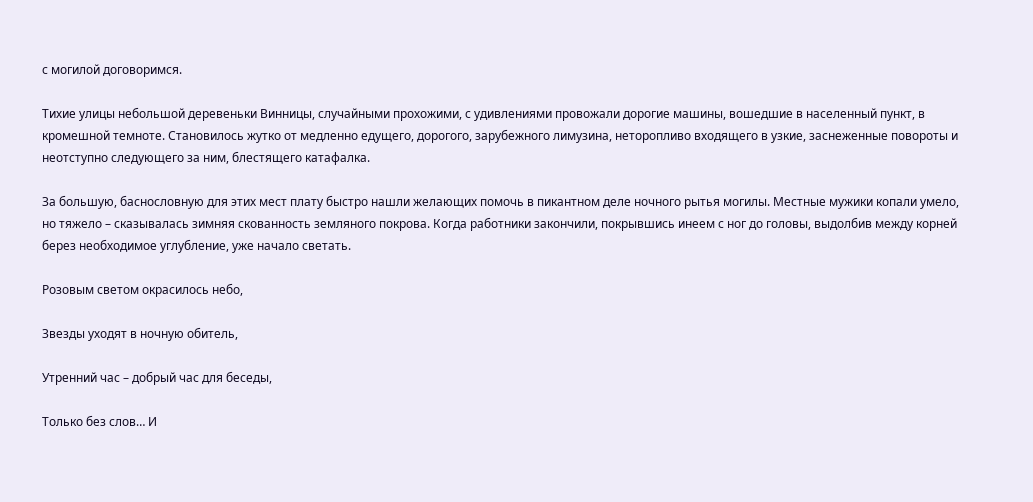с могилой договоримся.

Тихие улицы небольшой деревеньки Винницы, случайными прохожими, с удивлениями провожали дорогие машины, вошедшие в населенный пункт, в кромешной темноте. Становилось жутко от медленно едущего, дорогого, зарубежного лимузина, неторопливо входящего в узкие, заснеженные повороты и неотступно следующего за ним, блестящего катафалка.

За большую, баснословную для этих мест плату быстро нашли желающих помочь в пикантном деле ночного рытья могилы. Местные мужики копали умело, но тяжело – сказывалась зимняя скованность земляного покрова. Когда работники закончили, покрывшись инеем с ног до головы, выдолбив между корней берез необходимое углубление, уже начало светать.

Розовым светом окрасилось небо,

Звезды уходят в ночную обитель,

Утренний час – добрый час для беседы,

Только без слов… И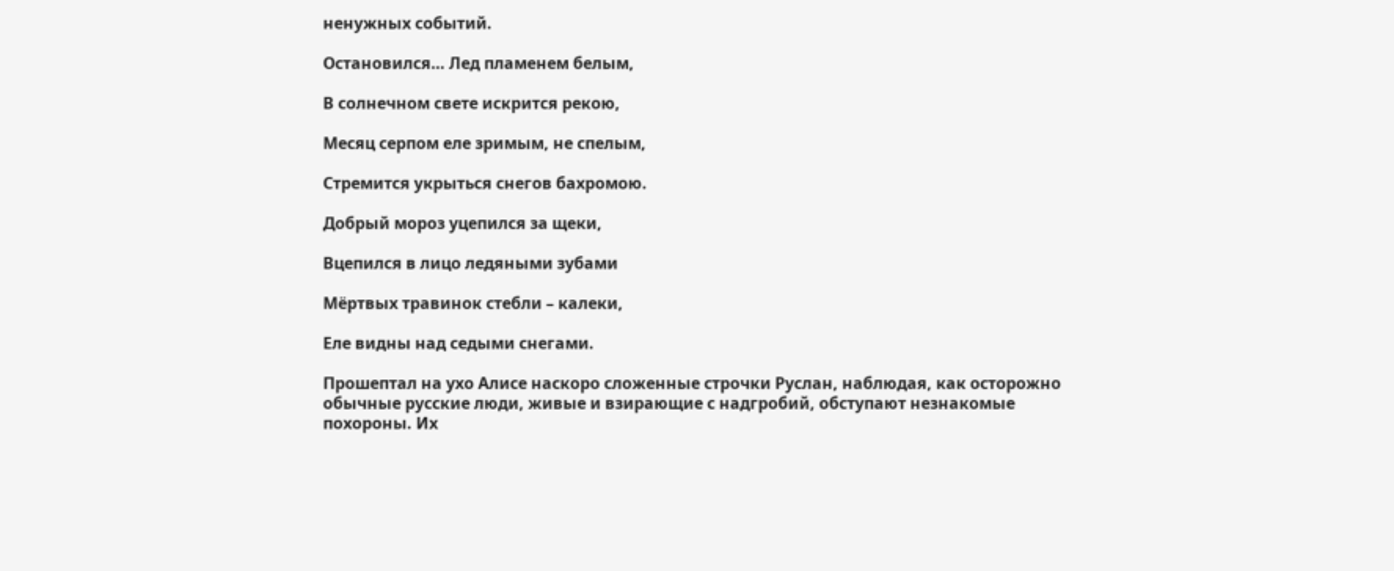ненужных событий.

Остановился… Лед пламенем белым,

В солнечном свете искрится рекою,

Месяц серпом еле зримым, не спелым,

Стремится укрыться снегов бахромою.

Добрый мороз уцепился за щеки,

Вцепился в лицо ледяными зубами

Мёртвых травинок стебли – калеки,

Еле видны над седыми снегами.

Прошептал на ухо Алисе наскоро сложенные строчки Руслан, наблюдая, как осторожно обычные русские люди, живые и взирающие с надгробий, обступают незнакомые похороны. Их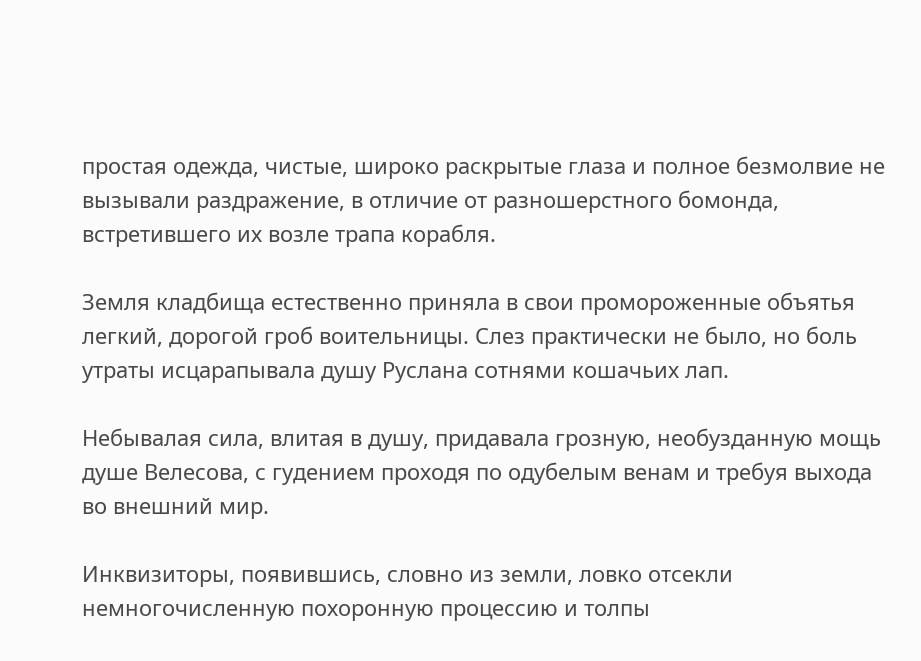простая одежда, чистые, широко раскрытые глаза и полное безмолвие не вызывали раздражение, в отличие от разношерстного бомонда, встретившего их возле трапа корабля.

Земля кладбища естественно приняла в свои промороженные объятья легкий, дорогой гроб воительницы. Слез практически не было, но боль утраты исцарапывала душу Руслана сотнями кошачьих лап.

Небывалая сила, влитая в душу, придавала грозную, необузданную мощь душе Велесова, с гудением проходя по одубелым венам и требуя выхода во внешний мир.

Инквизиторы, появившись, словно из земли, ловко отсекли немногочисленную похоронную процессию и толпы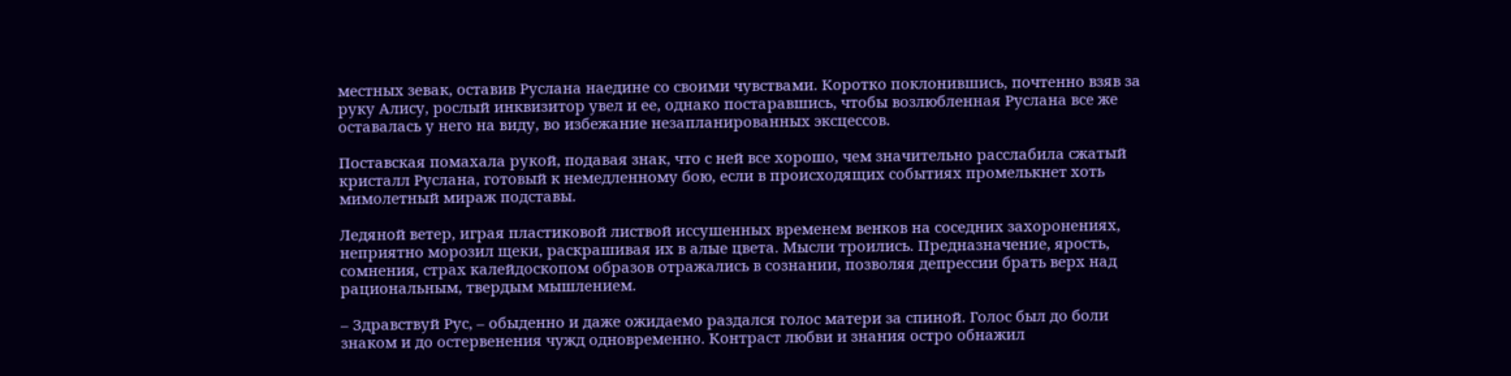местных зевак, оставив Руслана наедине со своими чувствами. Коротко поклонившись, почтенно взяв за руку Алису, рослый инквизитор увел и ее, однако постаравшись, чтобы возлюбленная Руслана все же оставалась у него на виду, во избежание незапланированных эксцессов.

Поставская помахала рукой, подавая знак, что с ней все хорошо, чем значительно расслабила сжатый кристалл Руслана, готовый к немедленному бою, если в происходящих событиях промелькнет хоть мимолетный мираж подставы.

Ледяной ветер, играя пластиковой листвой иссушенных временем венков на соседних захоронениях, неприятно морозил щеки, раскрашивая их в алые цвета. Мысли троились. Предназначение, ярость, сомнения, страх калейдоскопом образов отражались в сознании, позволяя депрессии брать верх над рациональным, твердым мышлением.

– Здравствуй Рус, – обыденно и даже ожидаемо раздался голос матери за спиной. Голос был до боли знаком и до остервенения чужд одновременно. Контраст любви и знания остро обнажил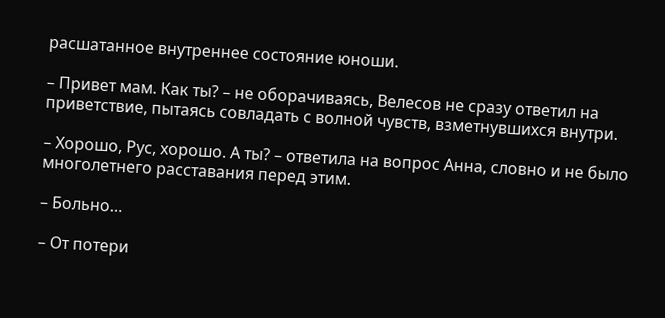расшатанное внутреннее состояние юноши.

– Привет мам. Как ты? – не оборачиваясь, Велесов не сразу ответил на приветствие, пытаясь совладать с волной чувств, взметнувшихся внутри.

– Хорошо, Рус, хорошо. А ты? – ответила на вопрос Анна, словно и не было многолетнего расставания перед этим.

– Больно…

– От потери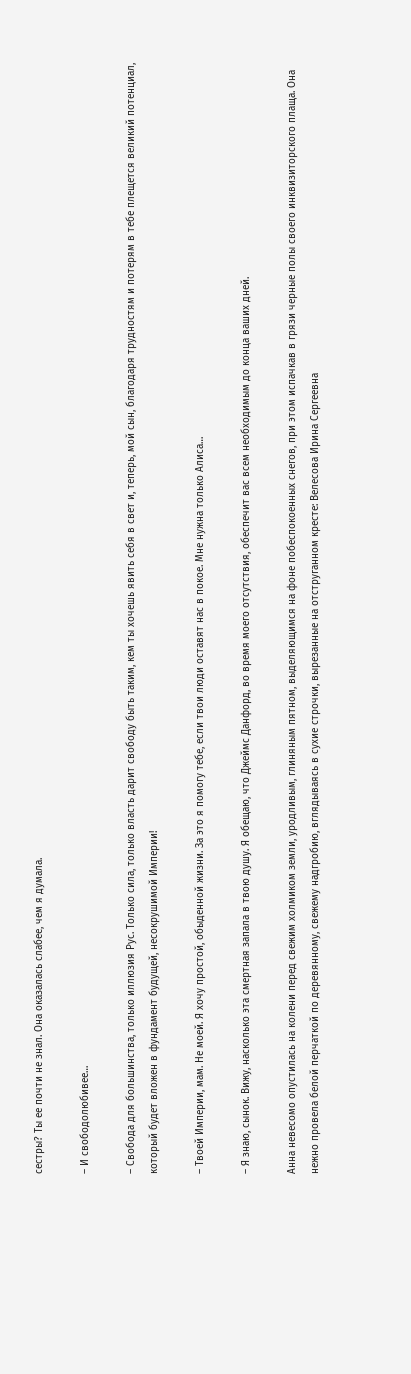сестры? Ты ее почти не знал. Она оказалась слабее, чем я думала.

– И свободолюбивее…

– Свобода для большинства, только иллюзия Рус. Только сила, только власть дарит свободу быть таким, кем ты хочешь явить себя в свет и, теперь, мой сын, благодаря трудностям и потерям в тебе плещется великий потенциал, который будет вложен в фундамент будущей, несокрушимой Империи!

– Твоей Империи, мам. Не моей. Я хочу простой, обыденной жизни. За это я помогу тебе, если твои люди оставят нас в покое. Мне нужна только Алиса…

– Я знаю, сынок. Вижу, насколько эта смертная запала в твою душу. Я обещаю, что Джеймс Данфорд, во время моего отсутствия, обеспечит вас всем необходимым до конца ваших дней.

Анна невесомо опустилась на колени перед свежим холмиком земли, уродливым, глиняным пятном, выделяющимся на фоне побеспокоенных снегов, при этом испачкав в грязи черные полы своего инквизиторского плаща. Она нежно провела белой перчаткой по деревянному, свежему надгробию, вглядываясь в сухие строчки, вырезанные на отструганном кресте: Велесова Ирина Сергеевна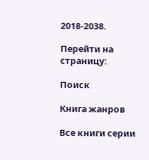2018-2038.

Перейти на страницу:

Поиск

Книга жанров

Все книги серии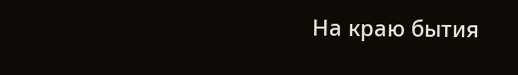На краю бытия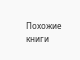Похожие книги